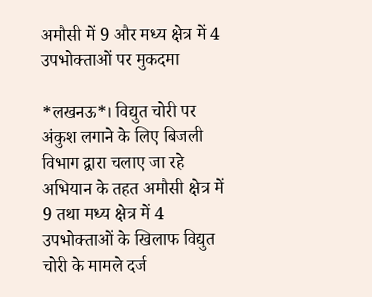अमौसी में 9 और मध्य क्षेत्र में 4 उपभोक्ताओं पर मुकदमा

*लखनऊ*। विद्युत चोरी पर अंकुश लगाने के लिए बिजली विभाग द्वारा चलाए जा रहे अभियान के तहत अमौसी क्षेत्र में 9 तथा मध्य क्षेत्र में 4 उपभोक्ताओं के खिलाफ विद्युत चोरी के मामले दर्ज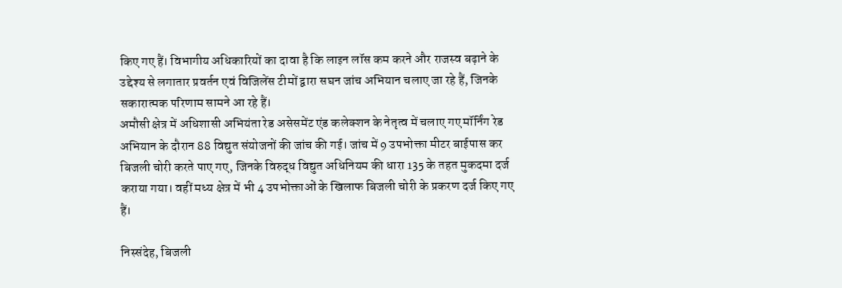किए गए हैं। विभागीय अधिकारियों का दावा है कि लाइन लॉस कम करने और राजस्व बढ़ाने के उद्देश्य से लगातार प्रवर्तन एवं विजिलेंस टीमों द्वारा सघन जांच अभियान चलाए जा रहे हैं, जिनके सकारात्मक परिणाम सामने आ रहे हैं।
अमौसी क्षेत्र में अधिशासी अभियंता रेड असेसमेंट एंड कलेक्शन के नेतृत्व में चलाए गए मॉर्निंग रेड अभियान के दौरान 88 विद्युत संयोजनों की जांच की गई। जांच में 9 उपभोक्ता मीटर बाईपास कर बिजली चोरी करते पाए गए, जिनके विरुद्ध विद्युत अधिनियम की धारा 135 के तहत मुकदमा दर्ज कराया गया। वहीं मध्य क्षेत्र में भी 4 उपभोक्ताओं के खिलाफ बिजली चोरी के प्रकरण दर्ज किए गए हैं।

निस्संदेह, बिजली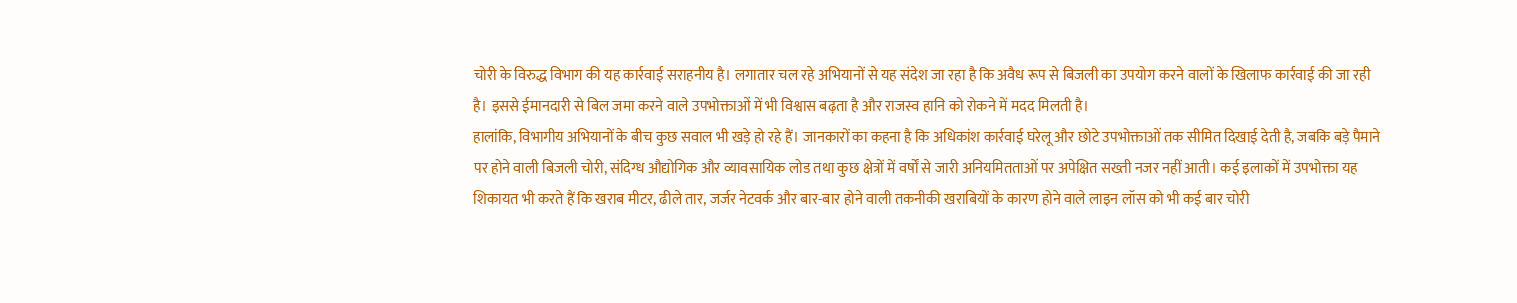चोरी के विरुद्ध विभाग की यह कार्रवाई सराहनीय है। लगातार चल रहे अभियानों से यह संदेश जा रहा है कि अवैध रूप से बिजली का उपयोग करने वालों के खिलाफ कार्रवाई की जा रही है। इससे ईमानदारी से बिल जमा करने वाले उपभोक्ताओं में भी विश्वास बढ़ता है और राजस्व हानि को रोकने में मदद मिलती है।
हालांकि, विभागीय अभियानों के बीच कुछ सवाल भी खड़े हो रहे हैं। जानकारों का कहना है कि अधिकांश कार्रवाई घरेलू और छोटे उपभोक्ताओं तक सीमित दिखाई देती है, जबकि बड़े पैमाने पर होने वाली बिजली चोरी, संदिग्ध औद्योगिक और व्यावसायिक लोड तथा कुछ क्षेत्रों में वर्षों से जारी अनियमितताओं पर अपेक्षित सख्ती नजर नहीं आती। कई इलाकों में उपभोक्ता यह शिकायत भी करते हैं कि खराब मीटर, ढीले तार, जर्जर नेटवर्क और बार-बार होने वाली तकनीकी खराबियों के कारण होने वाले लाइन लॉस को भी कई बार चोरी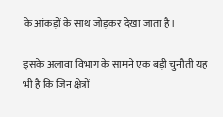के आंकड़ों के साथ जोड़कर देखा जाता है।

इसके अलावा विभाग के सामने एक बड़ी चुनौती यह भी है कि जिन क्षेत्रों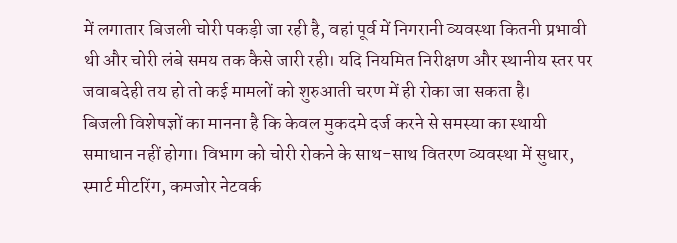में लगातार बिजली चोरी पकड़ी जा रही है, वहां पूर्व में निगरानी व्यवस्था कितनी प्रभावी थी और चोरी लंबे समय तक कैसे जारी रही। यदि नियमित निरीक्षण और स्थानीय स्तर पर जवाबदेही तय हो तो कई मामलों को शुरुआती चरण में ही रोका जा सकता है।
बिजली विशेषज्ञों का मानना है कि केवल मुकदमे दर्ज करने से समस्या का स्थायी समाधान नहीं होगा। विभाग को चोरी रोकने के साथ-साथ वितरण व्यवस्था में सुधार, स्मार्ट मीटरिंग, कमजोर नेटवर्क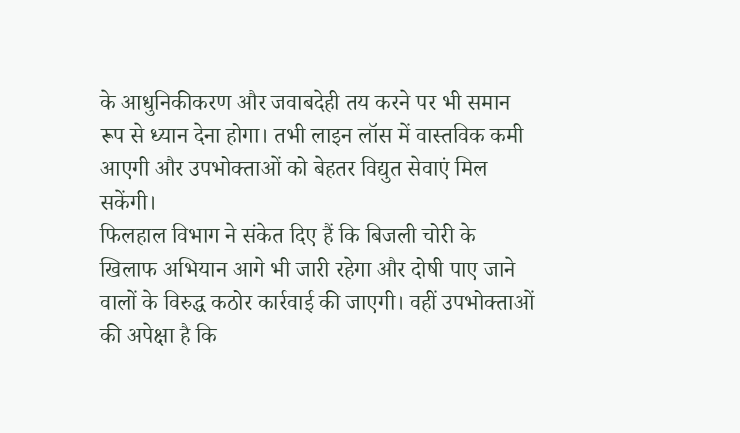के आधुनिकीकरण और जवाबदेही तय करने पर भी समान रूप से ध्यान देना होगा। तभी लाइन लॉस में वास्तविक कमी आएगी और उपभोक्ताओं को बेहतर विद्युत सेवाएं मिल सकेंगी।
फिलहाल विभाग ने संकेत दिए हैं कि बिजली चोरी के खिलाफ अभियान आगे भी जारी रहेगा और दोषी पाए जाने वालों के विरुद्ध कठोर कार्रवाई की जाएगी। वहीं उपभोक्ताओं की अपेक्षा है कि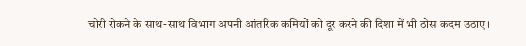चोरी रोकने के साथ-साथ विभाग अपनी आंतरिक कमियों को दूर करने की दिशा में भी ठोस कदम उठाए।